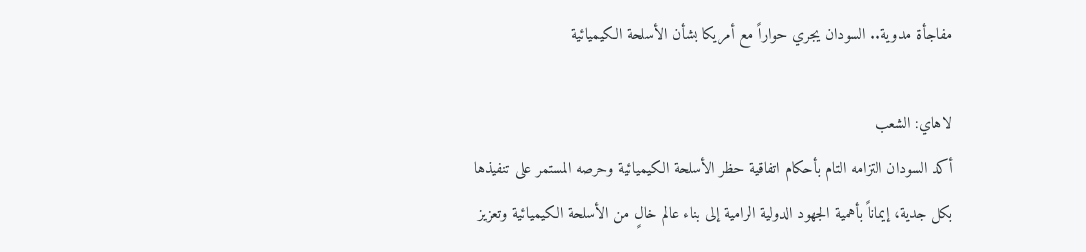مفاجأة مدوية.. السودان يجري حواراً مع أمريكا بشأن الأسلحة الكيميائية

لاهاي: الشعب
أكد السودان التزامه التام بأحكام اتفاقية حظر الأسلحة الكيميائية وحرصه المستمر على تنفيذها بكل جدية، إيماناً بأهمية الجهود الدولية الرامية إلى بناء عالم خالٍ من الأسلحة الكيميائية وتعزيز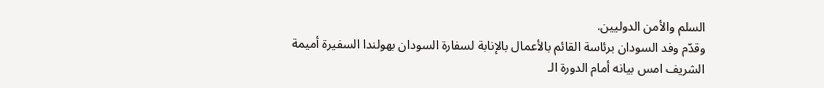السلم والأمن الدوليين.
وقدّم وفد السودان برئاسة القائم بالأعمال بالإنابة لسفارة السودان بهولندا السفيرة أميمة الشريف امس بيانه أمام الدورة الـ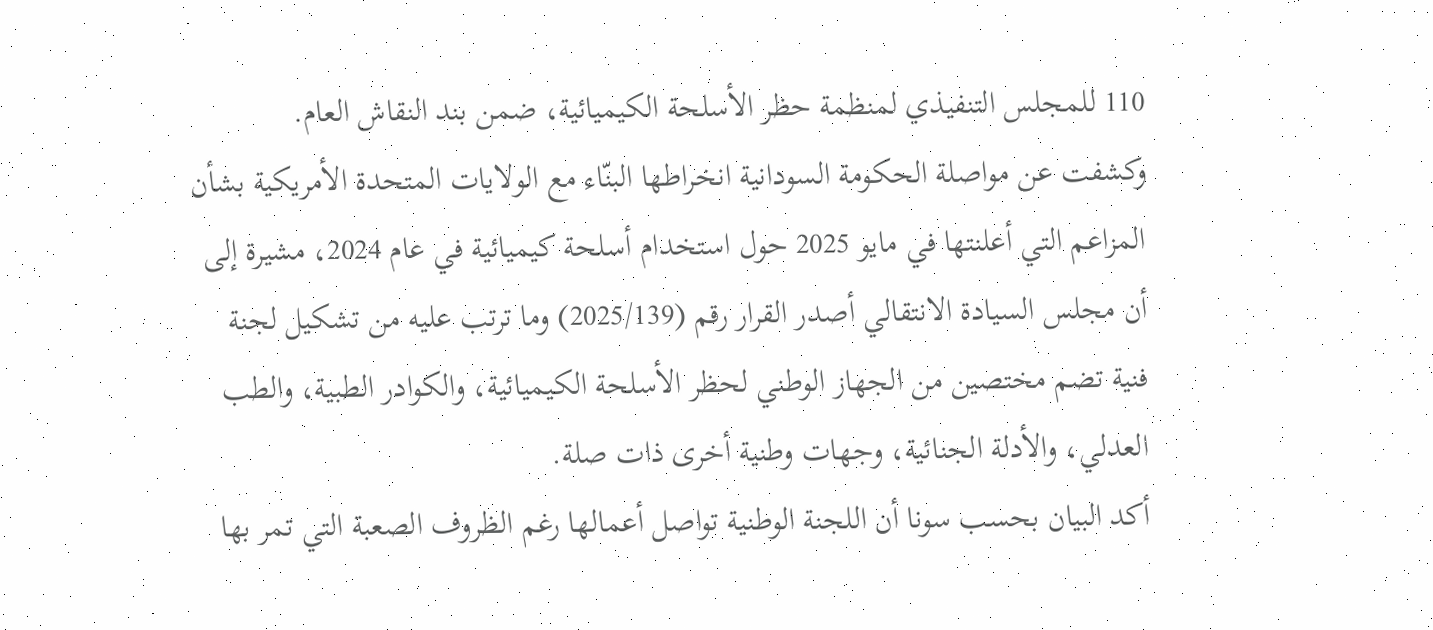110 للمجلس التنفيذي لمنظمة حظر الأسلحة الكيميائية، ضمن بند النقاش العام.
وكشفت عن مواصلة الحكومة السودانية انخراطها البنّاء مع الولايات المتحدة الأمريكية بشأن المزاعم التي أعلنتها في مايو 2025 حول استخدام أسلحة كيميائية في عام 2024، مشيرة إلى أن مجلس السيادة الانتقالي أصدر القرار رقم (2025/139) وما ترتب عليه من تشكيل لجنة فنية تضم مختصين من الجهاز الوطني لحظر الأسلحة الكيميائية، والكوادر الطبية، والطب العدلي، والأدلة الجنائية، وجهات وطنية أخرى ذات صلة.
أكد البيان بحسب سونا أن اللجنة الوطنية تواصل أعمالها رغم الظروف الصعبة التي تمر بها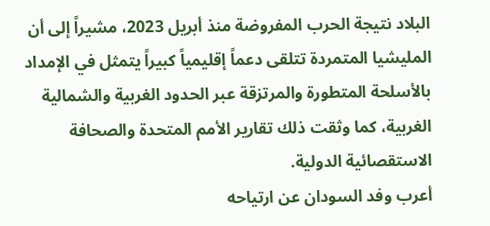البلاد نتيجة الحرب المفروضة منذ أبريل 2023، مشيراً إلى أن المليشيا المتمردة تتلقى دعماً إقليمياً كبيراً يتمثل في الإمداد بالأسلحة المتطورة والمرتزقة عبر الحدود الغربية والشمالية الغربية، كما وثقت ذلك تقارير الأمم المتحدة والصحافة الاستقصائية الدولية.
أعرب وفد السودان عن ارتياحه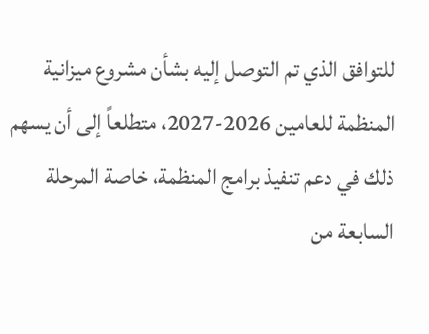للتوافق الذي تم التوصل إليه بشأن مشروع ميزانية المنظمة للعامين 2026-2027، متطلعاً إلى أن يسهم ذلك في دعم تنفيذ برامج المنظمة، خاصة المرحلة السابعة من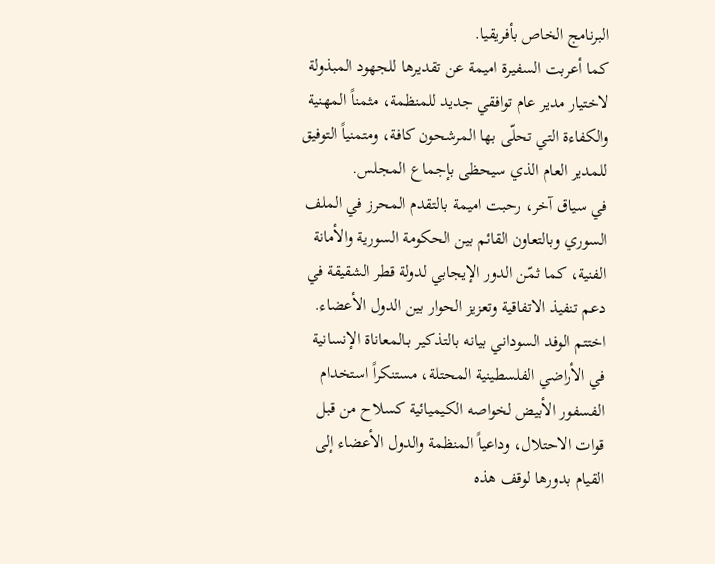البرنامج الخاص بأفريقيا.
كما أعربت السفيرة اميمة عن تقديرها للجهود المبذولة لاختيار مدير عام توافقي جديد للمنظمة، مثمناً المهنية والكفاءة التي تحلّى بها المرشحون كافة، ومتمنياً التوفيق للمدير العام الذي سيحظى بإجماع المجلس.
في سياق آخر، رحبت اميمة بالتقدم المحرز في الملف السوري وبالتعاون القائم بين الحكومة السورية والأمانة الفنية، كما ثمّن الدور الإيجابي لدولة قطر الشقيقة في دعم تنفيذ الاتفاقية وتعزيز الحوار بين الدول الأعضاء.
اختتم الوفد السوداني بيانه بالتذكير بـالمعاناة الإنسانية في الأراضي الفلسطينية المحتلة، مستنكراً استخدام الفسفور الأبيض لخواصه الكيميائية كسلاح من قبل قوات الاحتلال، وداعياً المنظمة والدول الأعضاء إلى القيام بدورها لوقف هذه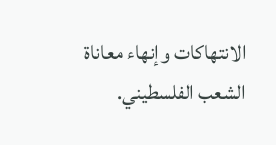الانتهاكات وإنهاء معاناة الشعب الفلسطيني.